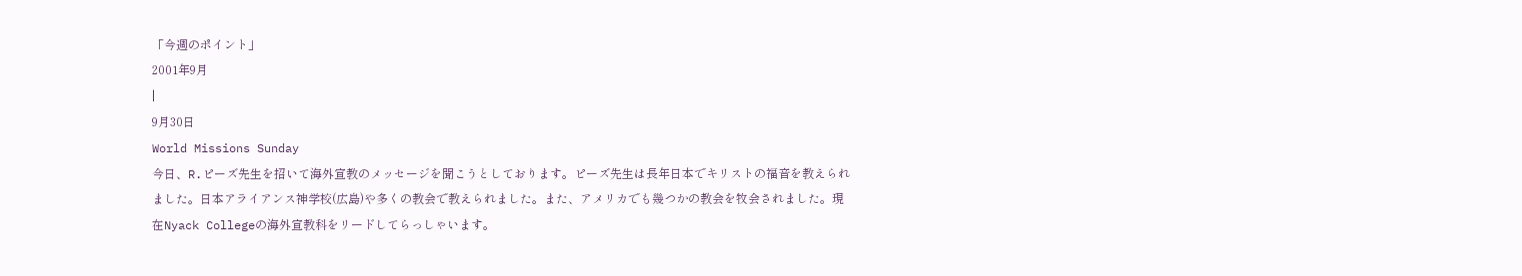「今週のポイント」
2001年9月
|
9月30日
World Missions Sunday
今日、R.ピーズ先生を招いて海外宣教のメッセージを聞こうとしております。ピーズ先生は長年日本でキリストの福音を教えられました。日本アライアンス神学校(広島)や多くの教会で教えられました。また、アメリカでも幾つかの教会を牧会されました。現在Nyack Collegeの海外宣教科をリードしてらっしゃいます。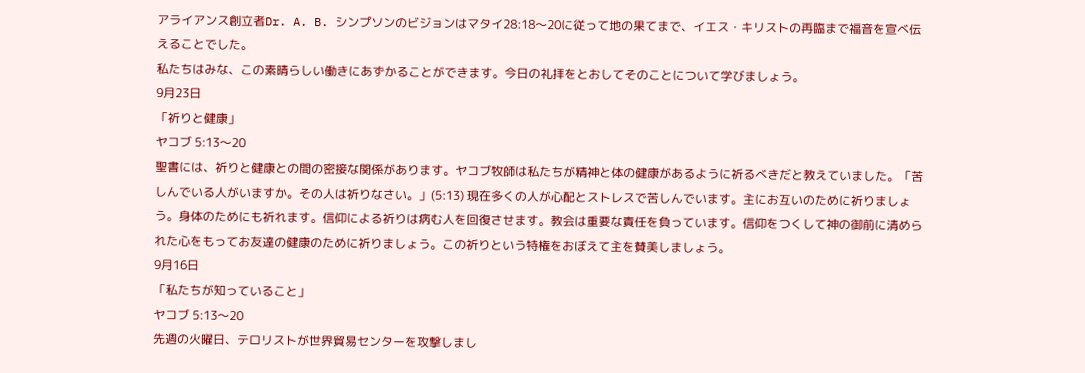アライアンス創立者Dr. A. B. シンプソンのビジョンはマタイ28:18〜20に従って地の果てまで、イエス・キリストの再臨まで福音を宣べ伝えることでした。
私たちはみな、この素晴らしい働きにあずかることができます。今日の礼拝をとおしてそのことについて学びましょう。
9月23日
「祈りと健康」
ヤコブ 5:13〜20
聖書には、祈りと健康との間の密接な関係があります。ヤコブ牧師は私たちが精神と体の健康があるように祈るべきだと教えていました。「苦しんでいる人がいますか。その人は祈りなさい。」(5:13) 現在多くの人が心配とストレスで苦しんでいます。主にお互いのために祈りましょう。身体のためにも祈れます。信仰による祈りは病む人を回復させます。教会は重要な責任を負っています。信仰をつくして神の御前に清められた心をもってお友達の健康のために祈りましょう。この祈りという特権をおぼえて主を賛美しましょう。
9月16日
「私たちが知っていること」
ヤコブ 5:13〜20
先週の火曜日、テロリストが世界貿易センターを攻撃しまし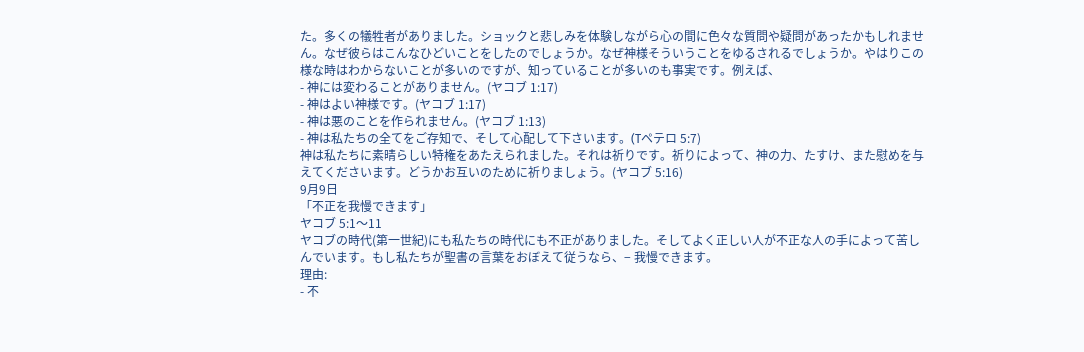た。多くの犠牲者がありました。ショックと悲しみを体験しながら心の間に色々な質問や疑問があったかもしれません。なぜ彼らはこんなひどいことをしたのでしょうか。なぜ神様そういうことをゆるされるでしょうか。やはりこの様な時はわからないことが多いのですが、知っていることが多いのも事実です。例えば、
- 神には変わることがありません。(ヤコブ 1:17)
- 神はよい神様です。(ヤコブ 1:17)
- 神は悪のことを作られません。(ヤコブ 1:13)
- 神は私たちの全てをご存知で、そして心配して下さいます。(Tペテロ 5:7)
神は私たちに素晴らしい特権をあたえられました。それは祈りです。祈りによって、神の力、たすけ、また慰めを与えてくださいます。どうかお互いのために祈りましょう。(ヤコブ 5:16)
9月9日
「不正を我慢できます」
ヤコブ 5:1〜11
ヤコブの時代(第一世紀)にも私たちの時代にも不正がありました。そしてよく正しい人が不正な人の手によって苦しんでいます。もし私たちが聖書の言葉をおぼえて従うなら、− 我慢できます。
理由:
- 不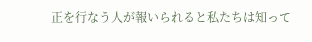正を行なう人が報いられると私たちは知って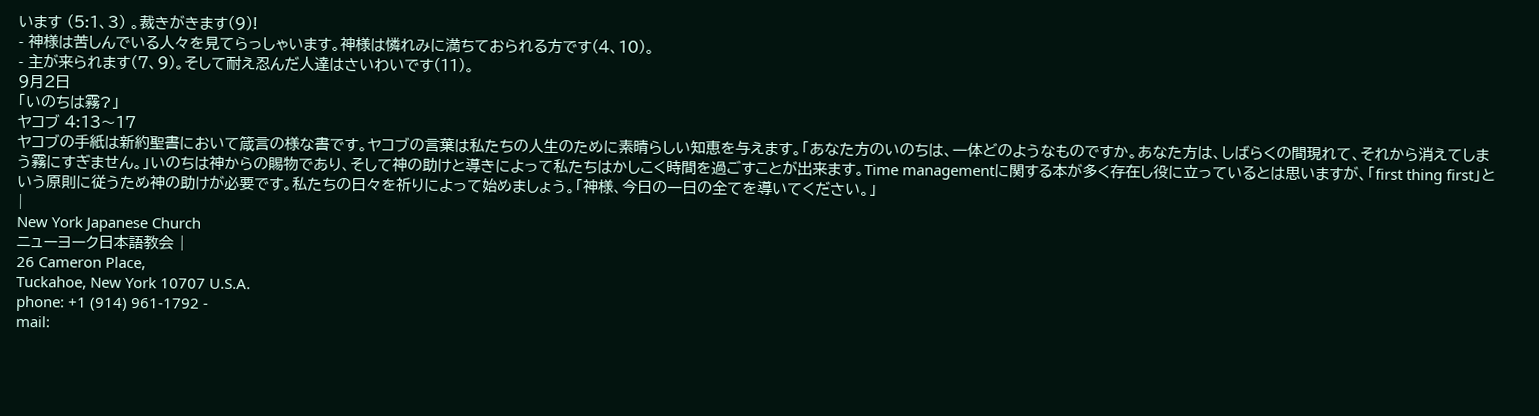います (5:1、3) 。裁きがきます(9)!
- 神様は苦しんでいる人々を見てらっしゃいます。神様は憐れみに満ちておられる方です(4、10)。
- 主が来られます(7、9)。そして耐え忍んだ人達はさいわいです(11)。
9月2日
「いのちは霧?」
ヤコブ 4:13〜17
ヤコブの手紙は新約聖書において箴言の様な書です。ヤコブの言葉は私たちの人生のために素晴らしい知恵を与えます。「あなた方のいのちは、一体どのようなものですか。あなた方は、しばらくの間現れて、それから消えてしまう霧にすぎません。」いのちは神からの賜物であり、そして神の助けと導きによって私たちはかしこく時間を過ごすことが出来ます。Time managementに関する本が多く存在し役に立っているとは思いますが、「first thing first」という原則に従うため神の助けが必要です。私たちの日々を祈りによって始めましょう。「神様、今日の一日の全てを導いてください。」
|
New York Japanese Church
ニューヨーク日本語教会 |
26 Cameron Place,
Tuckahoe, New York 10707 U.S.A.
phone: +1 (914) 961-1792 -
mail: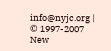info@nyjc.org |
© 1997-2007 New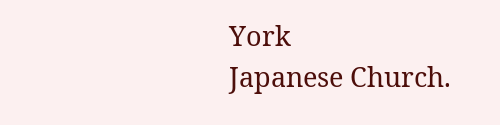York
Japanese Church.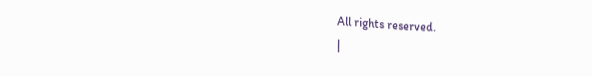All rights reserved.
|